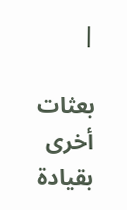|

بعثات أخرى بقيادة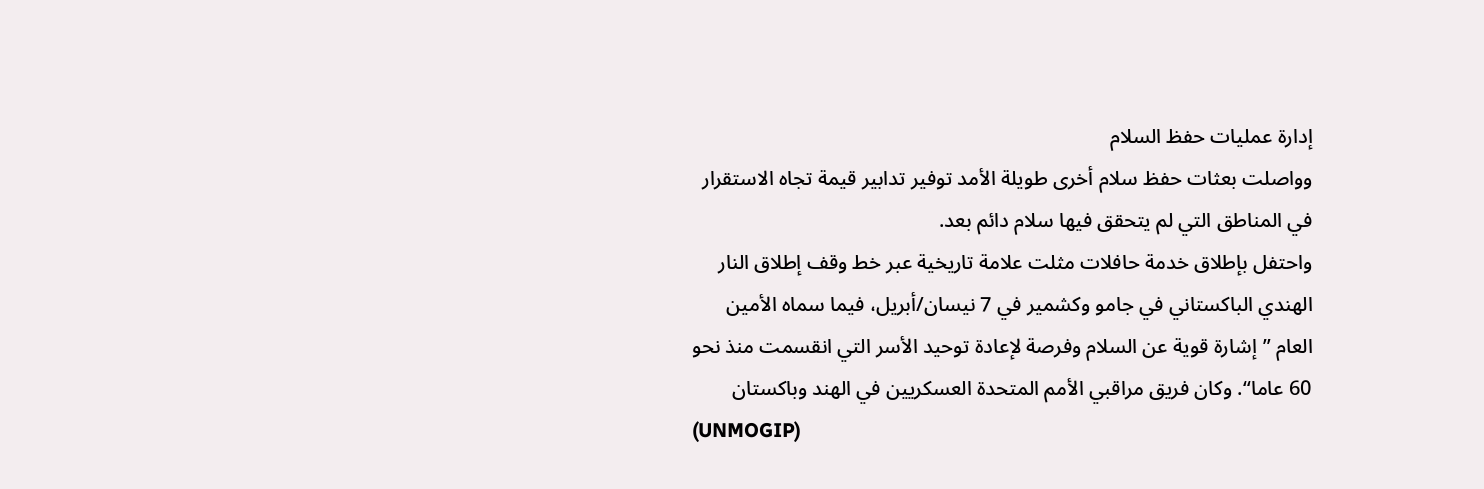إدارة عمليات حفظ السلام
وواصلت بعثات حفظ سلام أخرى طويلة الأمد توفير تدابير قيمة تجاه الاستقرار
في المناطق التي لم يتحقق فيها سلام دائم بعد.
واحتفل بإطلاق خدمة حافلات مثلت علامة تاريخية عبر خط وقف إطلاق النار
الهندي الباكستاني في جامو وكشمير في 7 نيسان/أبريل، فيما سماه الأمين
العام ”إشارة قوية عن السلام وفرصة لإعادة توحيد الأسر التي انقسمت منذ نحو
60 عاما“. وكان فريق مراقبي الأمم المتحدة العسكريين في الهند وباكستان
(UNMOGIP)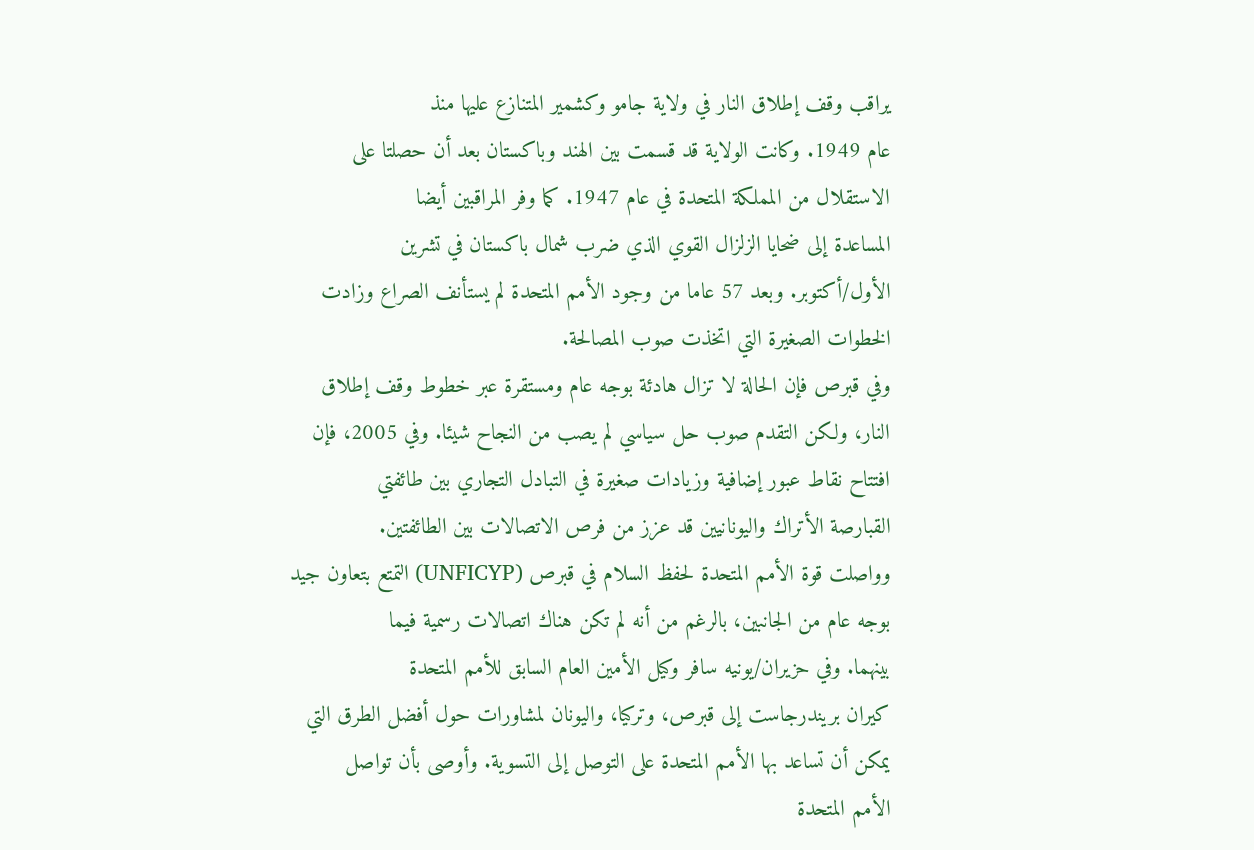يراقب وقف إطلاق النار في ولاية جامو وكشمير المتنازع عليها منذ
عام 1949. وكانت الولاية قد قسمت بين الهند وباكستان بعد أن حصلتا على
الاستقلال من المملكة المتحدة في عام 1947. كما وفر المراقبين أيضا
المساعدة إلى ضحايا الزلزال القوي الذي ضرب شمال باكستان في تشرين
الأول/أكتوبر. وبعد 57 عاما من وجود الأمم المتحدة لم يستأنف الصراع وزادت
الخطوات الصغيرة التي اتخذت صوب المصالحة.
وفي قبرص فإن الحالة لا تزال هادئة بوجه عام ومستقرة عبر خطوط وقف إطلاق
النار، ولكن التقدم صوب حل سياسي لم يصب من النجاح شيئا. وفي 2005، فإن
افتتاح نقاط عبور إضافية وزيادات صغيرة في التبادل التجاري بين طائفتي
القبارصة الأتراك واليونانيين قد عزز من فرص الاتصالات بين الطائفتين.
وواصلت قوة الأمم المتحدة لحفظ السلام في قبرص (UNFICYP) التمتع بتعاون جيد
بوجه عام من الجانبين، بالرغم من أنه لم تكن هناك اتصالات رسمية فيما
بينهما. وفي حزيران/يونيه سافر وكيل الأمين العام السابق للأمم المتحدة
كيران بريندرجاست إلى قبرص، وتركيا، واليونان لمشاورات حول أفضل الطرق التي
يمكن أن تساعد بها الأمم المتحدة على التوصل إلى التسوية. وأوصى بأن تواصل
الأمم المتحدة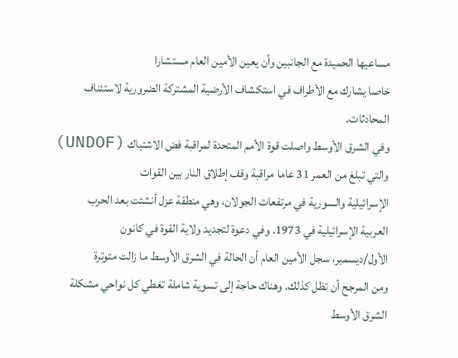مساعيها الحميدة مع الجانبين وأن يعين الأمين العام مستشارا
خاصا يشارك مع الأطراف في استكشاف الأرضية المشتركة الضرورية لاستئناف
المحادثات.
وفي الشرق الأوسط واصلت قوة الأمم المتحدة لمراقبة فض الاشتباك (UNDOF)
والتي تبلغ من العمر 31 عاما مراقبة وقف إطلاق النار بين القوات
الإسرائيلية والسورية في مرتفعات الجولان، وهي منطقة عزل أنشئت بعد الحرب
العربية الإسرائيلية في 1973. وفي دعوة لتجديد ولاية القوة في كانون
الأول/ديسمبر، سجل الأمين العام أن الحالة في الشرق الأوسط ما زالت متوترة
ومن المرجح أن تظل كذلك. وهناك حاجة إلى تسوية شاملة تغطي كل نواحي مشكلة
الشرق الأوسط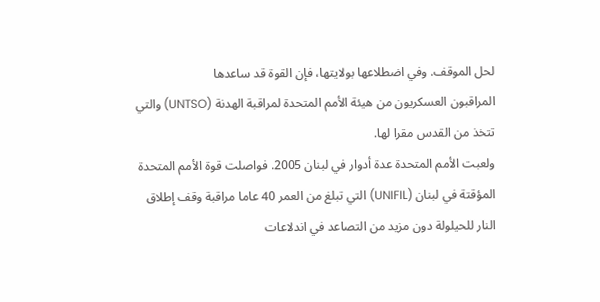لحل الموقف. وفي اضطلاعها بولايتها، فإن القوة قد ساعدها
المراقبون العسكريون من هيئة الأمم المتحدة لمراقبة الهدنة (UNTSO) والتي
تتخذ من القدس مقرا لها.
ولعبت الأمم المتحدة عدة أدوار في لبنان 2005. فواصلت قوة الأمم المتحدة
المؤقتة في لبنان (UNIFIL) التي تبلغ من العمر 40 عاما مراقبة وقف إطلاق
النار للحيلولة دون مزيد من التصاعد في اندلاعات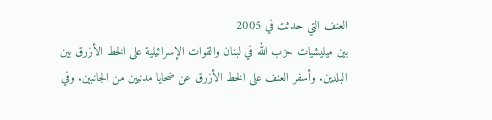العنف التي حدثت في 2005
بين ميليشيات حزب الله في لبنان والقوات الإسرائيلية على الخط الأزرق بين
البلدين. وأسفر العنف على الخط الأزرق عن ضحايا مدنيين من الجانبين. وفي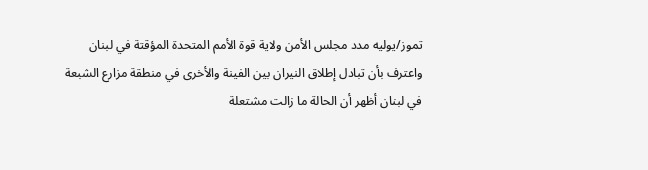تموز/يوليه مدد مجلس الأمن ولاية قوة الأمم المتحدة المؤقتة في لبنان
واعترف بأن تبادل إطلاق النيران بين الفينة والأخرى في منطقة مزارع الشبعة
في لبنان أظهر أن الحالة ما زالت مشتعلة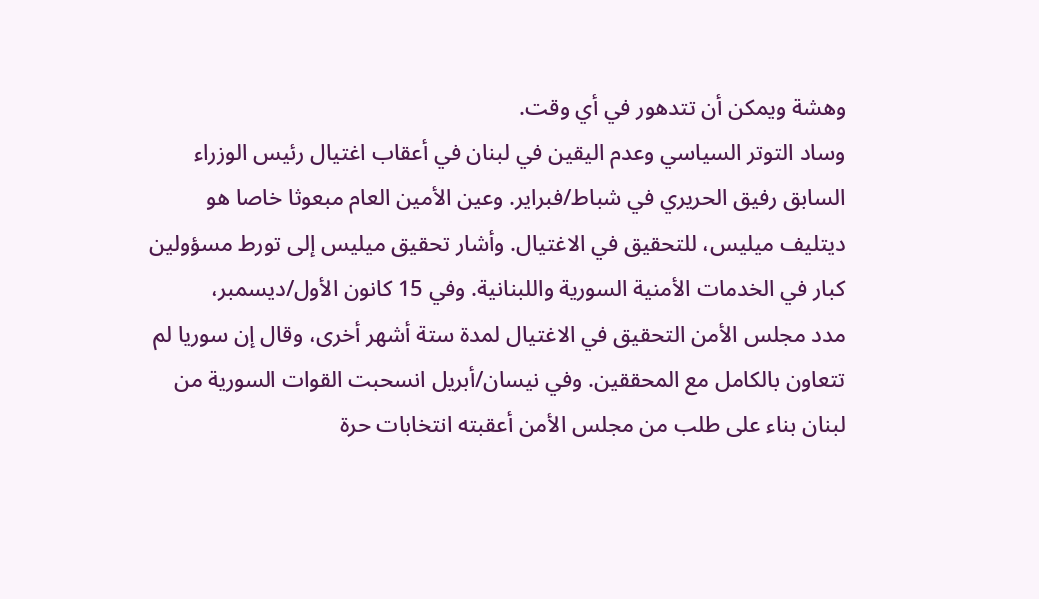وهشة ويمكن أن تتدهور في أي وقت.
وساد التوتر السياسي وعدم اليقين في لبنان في أعقاب اغتيال رئيس الوزراء
السابق رفيق الحريري في شباط/فبراير. وعين الأمين العام مبعوثا خاصا هو
ديتليف ميليس، للتحقيق في الاغتيال. وأشار تحقيق ميليس إلى تورط مسؤولين
كبار في الخدمات الأمنية السورية واللبنانية. وفي 15 كانون الأول/ديسمبر،
مدد مجلس الأمن التحقيق في الاغتيال لمدة ستة أشهر أخرى، وقال إن سوريا لم
تتعاون بالكامل مع المحققين. وفي نيسان/أبريل انسحبت القوات السورية من
لبنان بناء على طلب من مجلس الأمن أعقبته انتخابات حرة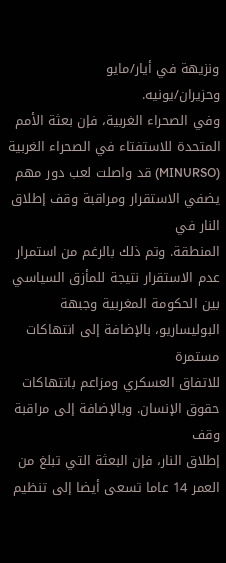ونزيهة في أيار/مايو
وحزيران/يونيه.
وفي الصحراء الغربية، فإن بعثة الأمم المتحدة للاستفتاء في الصحراء الغربية
(MINURSO) قد واصلت لعب دور مهم يضفي الاستقرار ومراقبة وقف إطلاق النار في
المنطقة. وتم ذلك بالرغم من استمرار عدم الاستقرار نتيجة للمأزق السياسي
بين الحكومة المغربية وجبهة البوليساريو، بالإضافة إلى انتهاكات مستمرة
للاتفاق العسكري ومزاعم بانتهاكات حقوق الإنسان. وبالإضافة إلى مراقبة وقف
إطلاق النار، فإن البعثة التي تبلغ من العمر 14 عاما تسعى أيضا إلى تنظيم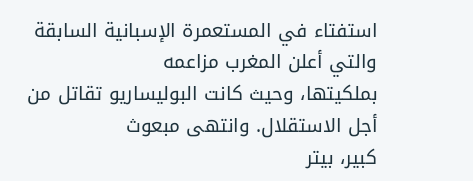استفتاء في المستعمرة الإسبانية السابقة والتي أعلن المغرب مزاعمه
بملكيتها، وحيث كانت البوليساريو تقاتل من أجل الاستقلال. وانتهى مبعوث
كبير، بيتر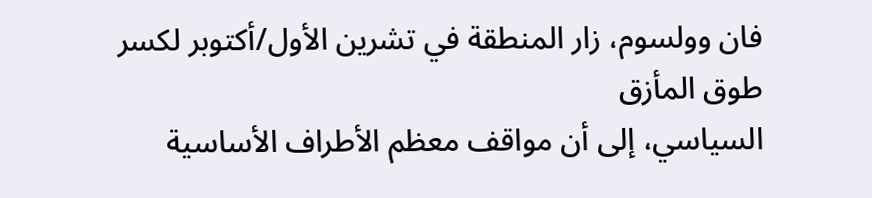فان وولسوم، زار المنطقة في تشرين الأول/أكتوبر لكسر طوق المأزق
السياسي، إلى أن مواقف معظم الأطراف الأساسية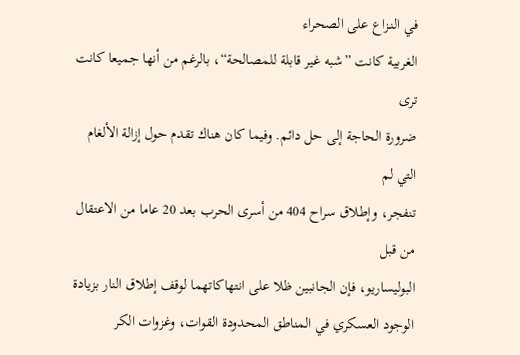في النـزاع على الصحراء
الغربية كانت ”شبه غير قابلة للمصالحة“، بالرغم من أنها جميعا كانت ترى
ضرورة الحاجة إلى حل دائم. وفيما كان هناك تقدم حول إزالة الألغام التي لم
تنفجر، وإطلاق سراح 404 من أسرى الحرب بعد 20 عاما من الاعتقال من قبل
البوليساريو، فإن الجانبين ظلا على انتهاكاتهما لوقف إطلاق النار بزيادة
الوجود العسكري في المناطق المحدودة القوات، وغزوات الكر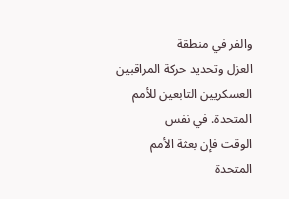والفر في منطقة
العزل وتحديد حركة المراقبين العسكريين التابعين للأمم المتحدة. في نفس
الوقت فإن بعثة الأمم المتحدة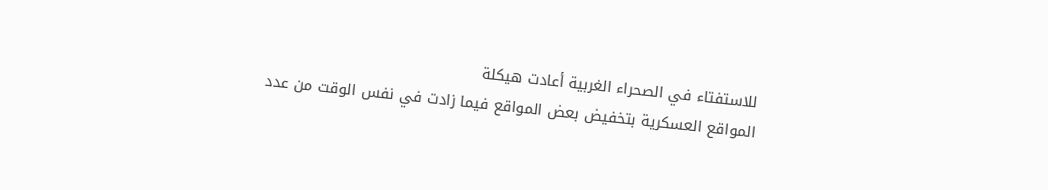للاستفتاء في الصحراء الغربية أعادت هيكلة
المواقع العسكرية بتخفيض بعض المواقع فيما زادت في نفس الوقت من عدد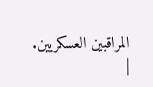المراقبين العسكريين.
|